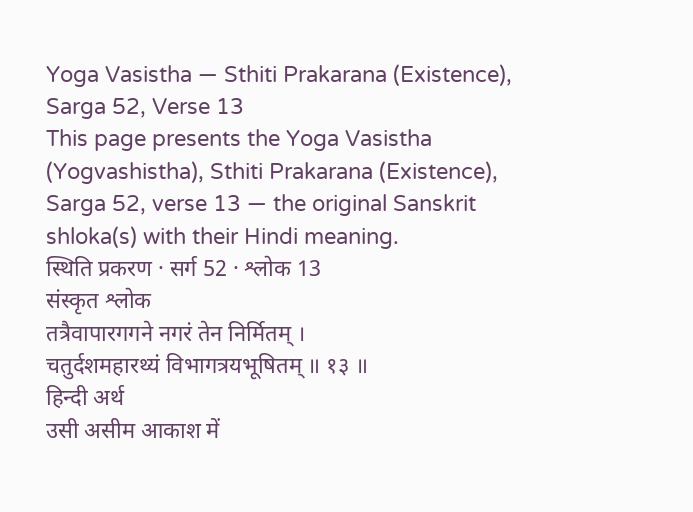Yoga Vasistha — Sthiti Prakarana (Existence), Sarga 52, Verse 13
This page presents the Yoga Vasistha (Yogvashistha), Sthiti Prakarana (Existence), Sarga 52, verse 13 — the original Sanskrit shloka(s) with their Hindi meaning.
स्थिति प्रकरण · सर्ग 52 · श्लोक 13
संस्कृत श्लोक
तत्रैवापारगगने नगरं तेन निर्मितम् ।
चतुर्दशमहारथ्यं विभागत्रयभूषितम् ॥ १३ ॥
हिन्दी अर्थ
उसी असीम आकाश में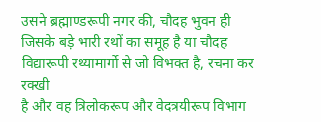उसने ब्रह्माण्डरूपी नगर की, चौदह भुवन ही
जिसके बड़े भारी रथों का समूह है या चौदह विद्यारूपी रथ्यामार्गो से जो विभक्त है, रचना कर रक्खी
है और वह त्रिलोकरूप और वेदत्रयीरूप विभाग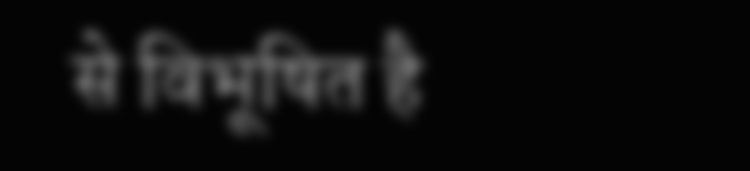से विभूषित है